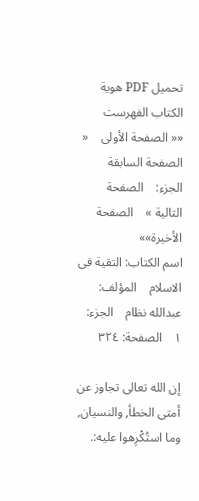تحمیل PDF هویة الکتاب الفهرست
«« الصفحة الأولی    « الصفحة السابقة    الجزء:    الصفحة التالیة »    الصفحة الأخیرة»»
اسم الکتاب: التقیة فی الاسلام    المؤلف: عبدالله نظام    الجزء: ۱    الصفحة: ٣۲٤

إن الله تعالى تجاوز عن أمتی الخطأ, والنسیان, وما استُکْرِهوا علیه:.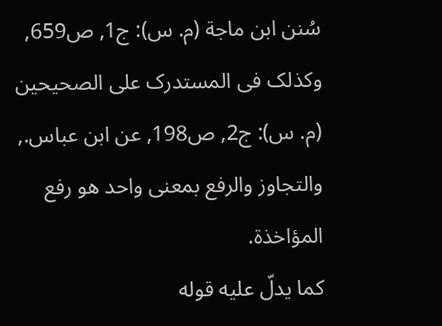سُنن ابن ماجة (م. س): ج1, ص659, وکذلک فی المستدرک على الصحیحین (م. س): ج2, ص198, عن ابن عباس., والتجاوز والرفع بمعنى واحد هو رفع المؤاخذة.
کما یدلّ علیه قوله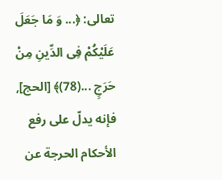تعالى: ﴿... وَ مَا جَعَلَ عَلَیْکُمْ فِی الدِّینِ مِنْ حَرَجٍ ...(78)﴾ [الحج], فإنه یدلّ على رفع الأحکام الحرجة عن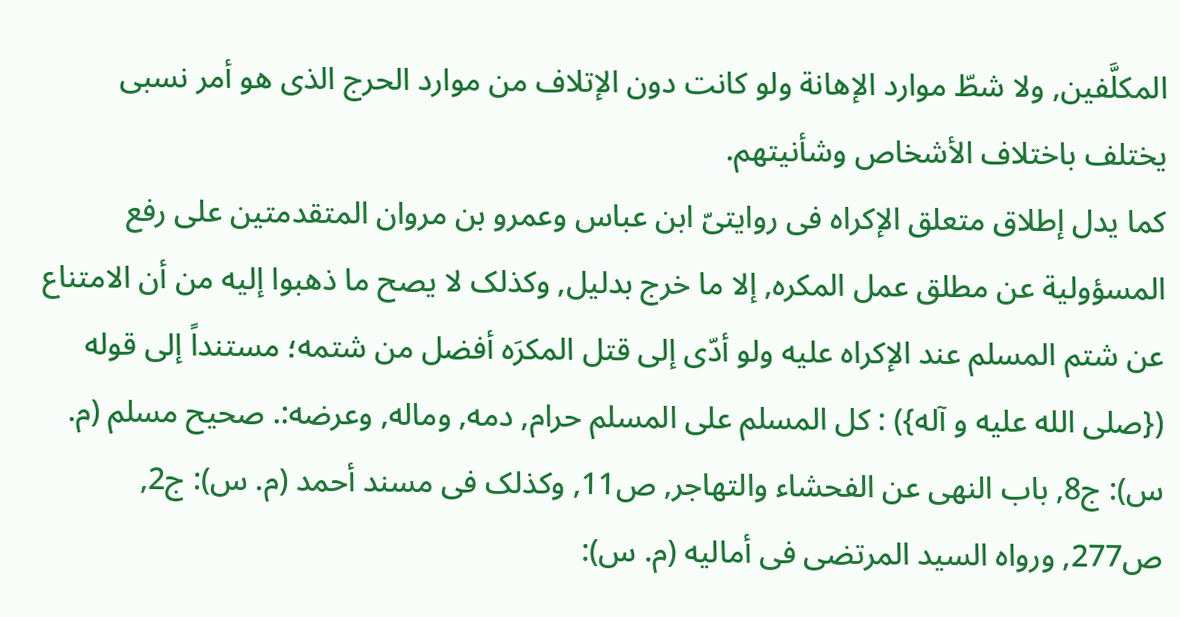المکلَّفین, ولا شطّ موارد الإهانة ولو کانت دون الإتلاف من موارد الحرج الذی هو أمر نسبی یختلف باختلاف الأشخاص وشأنیتهم.
کما یدل إطلاق متعلق الإکراه فی روایتیّ ابن عباس وعمرو بن مروان المتقدمتین على رفع المسؤولیة عن مطلق عمل المکره, إلا ما خرج بدلیل, وکذلک لا یصح ما ذهبوا إلیه من أن الامتناع عن شتم المسلم عند الإکراه علیه ولو أدّى إلى قتل المکرَه أفضل من شتمه؛ مستنداً إلى قوله ({صلی الله علیه و آله}) : کل المسلم على المسلم حرام, دمه, وماله, وعرضه:. صحیح مسلم (م. س): ج8, باب النهی عن الفحشاء والتهاجر, ص11, وکذلک فی مسند أحمد (م. س): ج2, ص277, ورواه السید المرتضى فی أمالیه (م. س):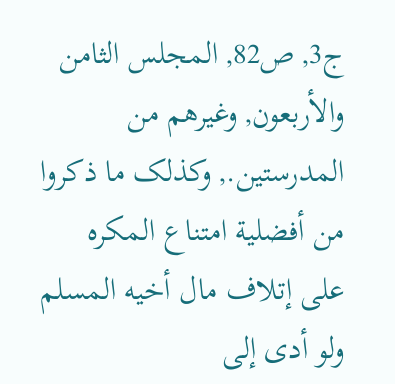ج3, ص82, المجلس الثامن والأربعون, وغیرهم من المدرستین., وکذلک ما ذکروا من أفضلیة امتناع المکره على إتلاف مال أخیه المسلم ولو أدى إلى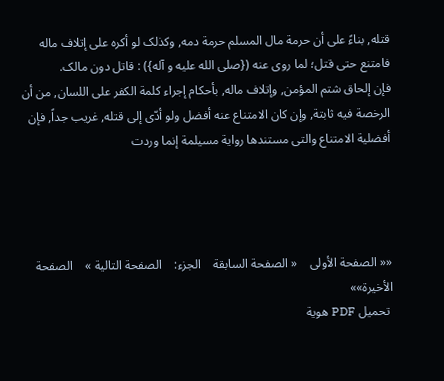قتله, بناءً على أن حرمة مال المسلم حرمة دمه, وکذلک لو أکره على إتلاف ماله فامتنع حتى قتل؛ لما روی عنه ({صلی الله علیه و آله}) : قاتل دون مالک.
فإن إلحاق شتم المؤمن, وإتلاف ماله, بأحکام إجراء کلمة الکفر على اللسان, من أن الرخصة فیه ثابتة, وإن کان الامتناع عنه أفضل ولو أدّى إلى قتله, غریب جداً, فإن أفضلیة الامتناع والتی مستندها روایة مسیلمة إنما وردت




«« الصفحة الأولی    « الصفحة السابقة    الجزء:    الصفحة التالیة »    الصفحة الأخیرة»»
 تحمیل PDF هویة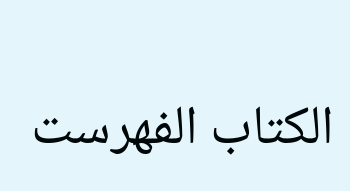الکتاب الفهرست